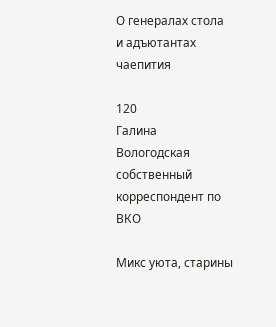О генералах стола и адъютантах чаепития

120
Галина Вологодская
собственный корреспондент по ВКО

Микс уюта, старины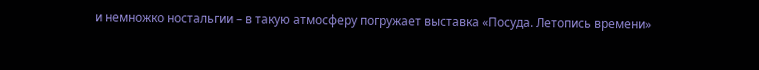и немножко ностальгии – в такую атмосферу погружает выставка «Посуда. Летопись времени»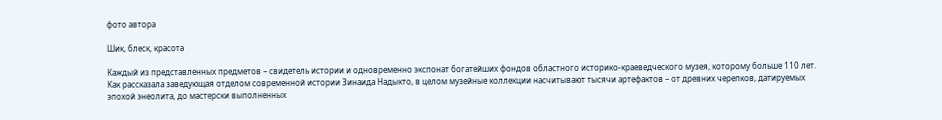фото автора

Шик, блеск, красота

Каждый из представленных предметов – свидетель истории и одновременно экспонат богатейших фондов областного историко-краеведческого музея, которому больше 110 лет. Как рассказала заведующая отделом современной истории Зинаида Надыкто, в целом музейные коллекции насчитывают тысячи артефактов – от древних черепков, датируемых эпохой энеолита, до мастерски выполненных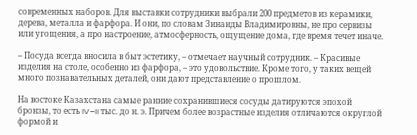современных наборов. Для выставки сотрудники выбрали 200 предметов из керамики, дерева, металла и фарфора. И они, по словам Зинаиды Владимировны, не про сервизы или угощения, а про настроение, атмосферность, ощущение дома, где время течет иначе.

– Посуда всегда вносила в быт эстетику, – отмечает научный сотрудник. – Красивые изделия на столе, особенно из фарфора, – это удовольствие. Кроме того, у таких вещей много познавательных деталей, они дают представление о прошлом.

На востоке Казахстана самые ранние сохранившиеся сосуды датируются эпохой бронзы, то есть IV–II тыс. до н. э. Причем более возрастные изделия отличаются округлой формой и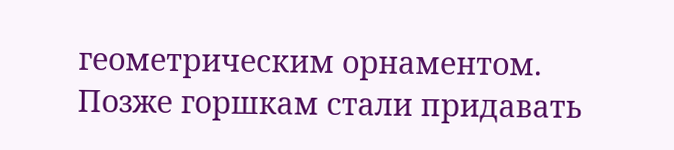геометрическим орнаментом. Позже горшкам стали придавать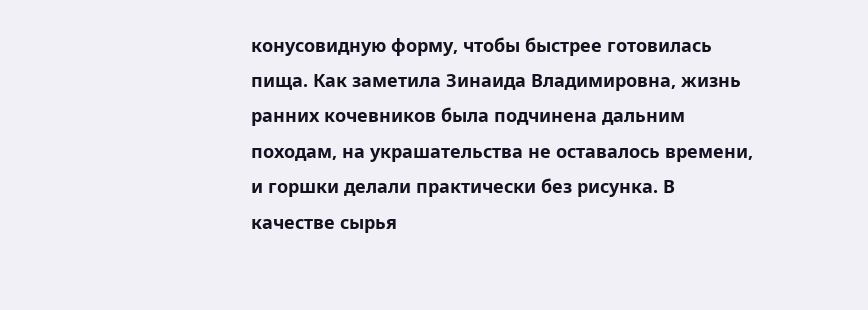конусовидную форму, чтобы быстрее готовилась пища. Как заметила Зинаида Владимировна, жизнь ранних кочевников была подчинена дальним походам, на украшательства не оставалось времени, и горшки делали практически без рисунка. В качестве сырья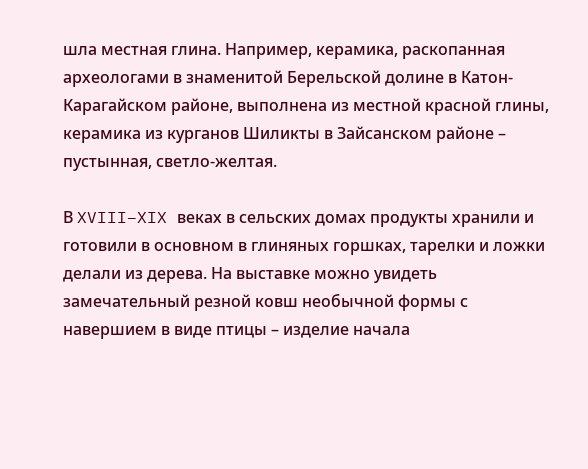шла местная глина. Например, керамика, раскопанная археологами в знаменитой Берельской долине в Катон-Карагайском районе, выполнена из местной красной глины, керамика из курганов Шиликты в Зайсанском районе – пустынная, светло-желтая.

В XVIII–XIX веках в сельских домах продукты хранили и готовили в основном в глиняных горшках, тарелки и ложки делали из дерева. На выставке можно увидеть замечательный резной ковш необычной формы с навершием в виде птицы – изделие начала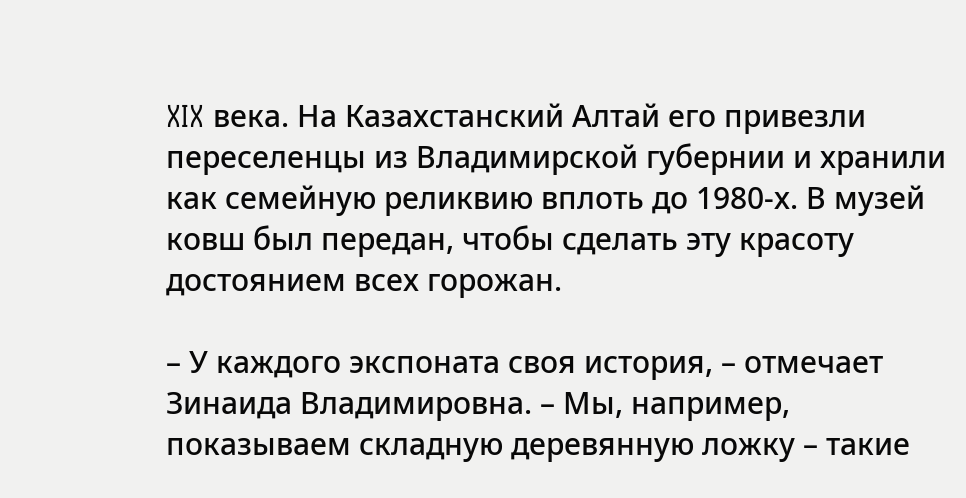XIX века. На Казахстанский Алтай его привезли переселенцы из Владимирской губернии и хранили как семейную реликвию вплоть до 1980-х. В музей ковш был передан, чтобы сделать эту красоту достоянием всех горожан.

– У каждого экспоната своя история, – отмечает Зинаида Владимировна. – Мы, например, показываем складную деревянную ложку – такие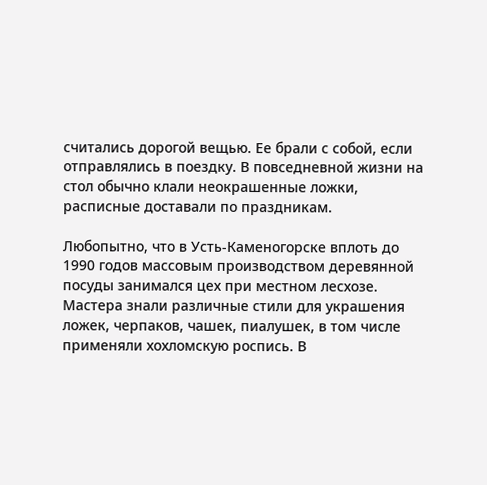считались дорогой вещью. Ее брали с собой, если отправлялись в поездку. В повседневной жизни на стол обычно клали неокрашенные ложки, расписные доставали по праздникам.

Любопытно, что в Усть-Каменогорске вплоть до 1990 годов массовым производством деревянной посуды занимался цех при местном лесхозе. Мастера знали различные стили для украшения ложек, черпаков, чашек, пиалушек, в том числе применяли хохломскую роспись. В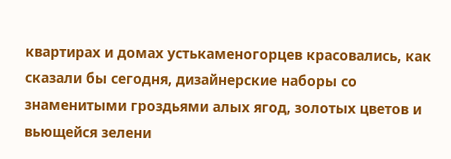квартирах и домах устькаменогорцев красовались, как сказали бы сегодня, дизайнерские наборы со знаменитыми гроздьями алых ягод, золотых цветов и вьющейся зелени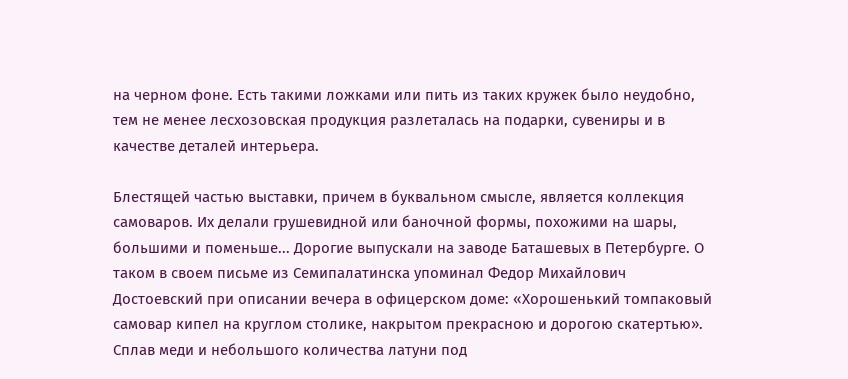на черном фоне. Есть такими ложками или пить из таких кружек было неудобно, тем не менее лесхозовская продукция разлеталась на подарки, сувениры и в качестве деталей интерьера.

Блестящей частью выставки, причем в буквальном смысле, является коллекция самоваров. Их делали грушевидной или баночной формы, похожими на шары, большими и поменьше... Дорогие выпускали на заводе Баташевых в Петербурге. О таком в своем письме из Семипалатинска упоминал Федор Михайлович Достоевский при описании вечера в офицерском доме: «Хорошенький томпаковый самовар кипел на круглом столике, накрытом прекрасною и дорогою скатертью». Сплав меди и небольшого количества латуни под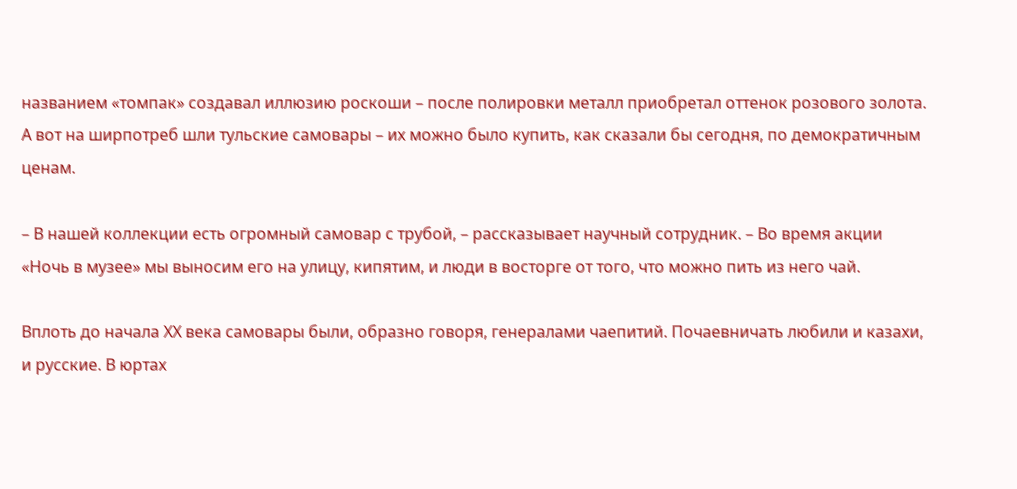названием «томпак» создавал иллюзию роскоши – после полировки металл приобретал оттенок розового золота. А вот на ширпотреб шли тульские самовары – их можно было купить, как сказали бы сегодня, по демократичным ценам.

– В нашей коллекции есть огромный самовар с трубой, – рассказывает научный сотрудник. – Во время акции «Ночь в музее» мы выносим его на улицу, кипятим, и люди в восторге от того, что можно пить из него чай.

Вплоть до начала ХХ века самовары были, образно говоря, генералами чаепитий. Почаевничать любили и казахи, и русские. В юртах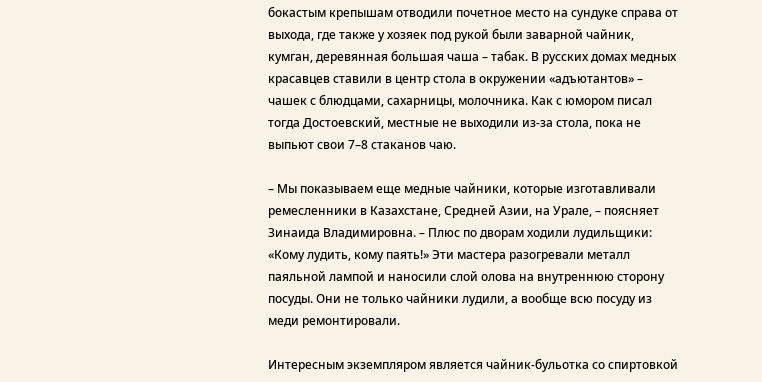бокастым крепышам отводили почетное место на сундуке справа от выхода, где также у хозяек под рукой были заварной чайник, кумган, деревянная большая чаша – табак. В русских домах медных красавцев ставили в центр стола в окружении «адъютантов» – чашек с блюдцами, сахарницы, молочника. Как с юмором писал тогда Достоевский, местные не выходили из-за стола, пока не выпьют свои 7–8 стаканов чаю.

– Мы показываем еще медные чайники, которые изготавливали ремесленники в Казахстане, Средней Азии, на Урале, – поясняет Зинаида Владимировна. – Плюс по дворам ходили лудильщики: «Кому лудить, кому паять!» Эти мастера разогревали металл паяльной лампой и наносили слой олова на внутреннюю сторону посуды. Они не только чайники лудили, а вообще всю посуду из меди ремонтировали.

Интересным экземпляром является чайник-бульотка со спиртовкой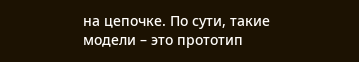на цепочке. По сути, такие модели – это прототип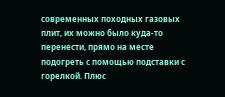современных походных газовых плит, их можно было куда-то перенести, прямо на месте подогреть с помощью подставки с горелкой. Плюс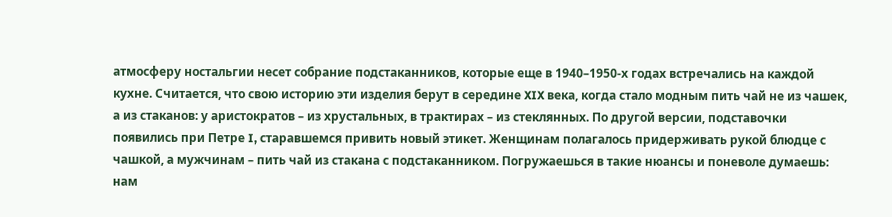атмосферу ностальгии несет собрание подстаканников, которые еще в 1940–1950-х годах встречались на каждой кухне. Считается, что свою историю эти изделия берут в середине XIX века, когда стало модным пить чай не из чашек, а из стаканов: у аристократов – из хрустальных, в трактирах – из стеклянных. По другой версии, подставочки появились при Петре I, старавшемся привить новый этикет. Женщинам полагалось придерживать рукой блюдце с чашкой, а мужчинам – пить чай из стакана с подстаканником. Погружаешься в такие нюансы и поневоле думаешь: нам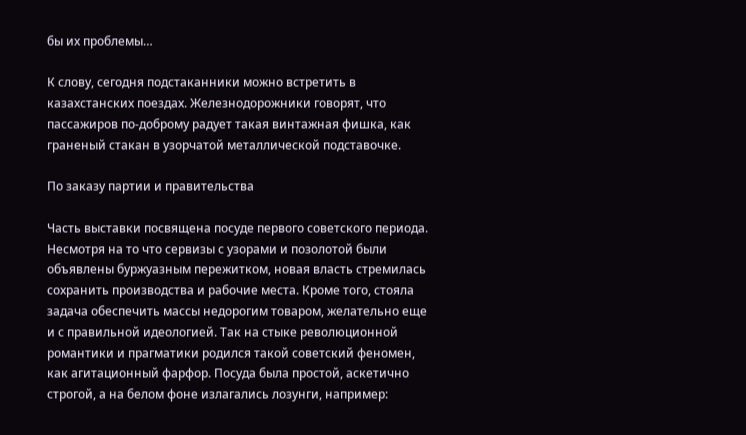бы их проблемы…

К слову, сегодня подстаканники можно встретить в казахстанских поездах. Железнодорожники говорят, что пассажиров по-доброму радует такая винтажная фишка, как граненый стакан в узорчатой металлической подставочке.

По заказу партии и правительства

Часть выставки посвящена посуде первого советского периода. Несмотря на то что сервизы с узорами и позолотой были объявлены буржуазным пережитком, новая власть стремилась сохранить производства и рабочие места. Кроме того, стояла задача обеспечить массы недорогим товаром, желательно еще и с правильной идеологией. Так на стыке революционной романтики и прагматики родился такой советский феномен, как агитационный фарфор. Посуда была простой, аскетично строгой, а на белом фоне излагались лозунги, например: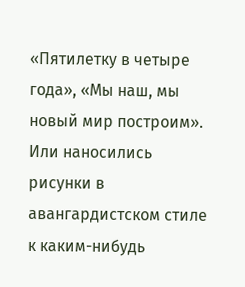«Пятилетку в четыре года», «Мы наш, мы новый мир построим». Или наносились рисунки в авангардистском стиле к каким-нибудь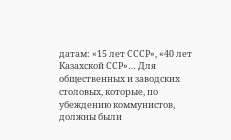датам: «15 лет СССР», «40 лет Казахской ССР»… Для общественных и заводских столовых, которые, по убеждению коммунистов, должны были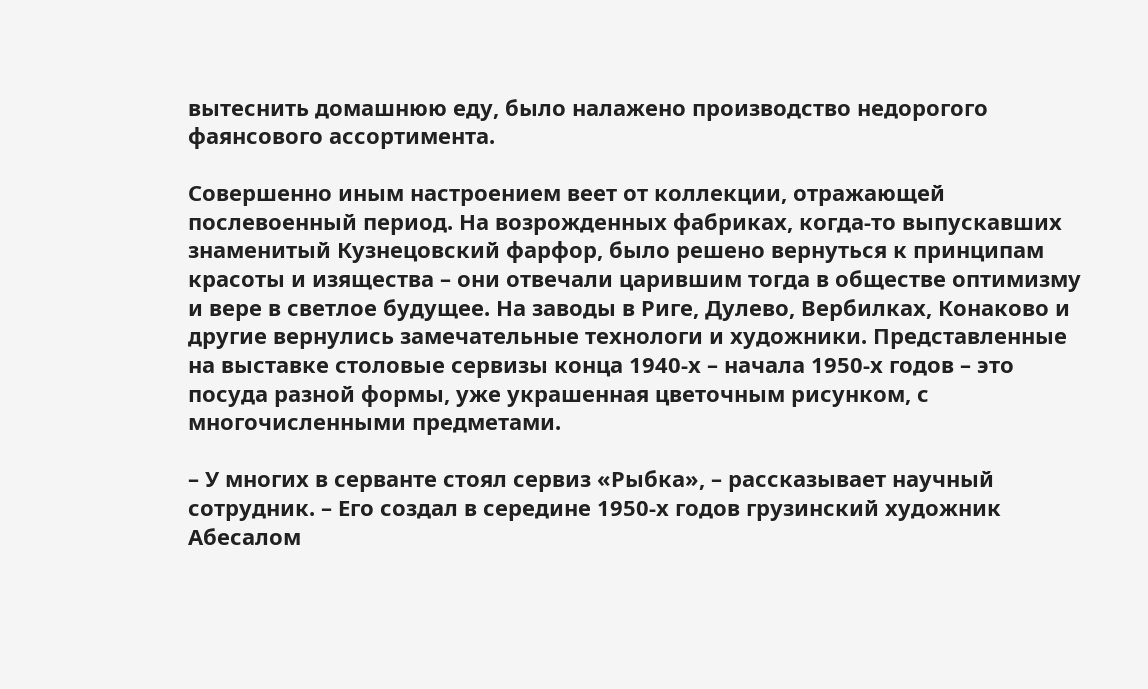вытеснить домашнюю еду, было налажено производство недорогого фаянсового ассортимента.

Совершенно иным настроением веет от коллекции, отражающей послевоенный период. На возрожденных фабриках, когда-то выпускавших знаменитый Кузнецовский фарфор, было решено вернуться к принципам красоты и изящества – они отвечали царившим тогда в обществе оптимизму и вере в светлое будущее. На заводы в Риге, Дулево, Вербилках, Конаково и другие вернулись замечательные технологи и художники. Представленные на выставке столовые сервизы конца 1940-х – начала 1950-х годов – это посуда разной формы, уже украшенная цветочным рисунком, с многочисленными предметами.

– У многих в серванте стоял сервиз «Рыбка», – рассказывает научный сотрудник. – Его создал в середине 1950-х годов грузинский художник Абесалом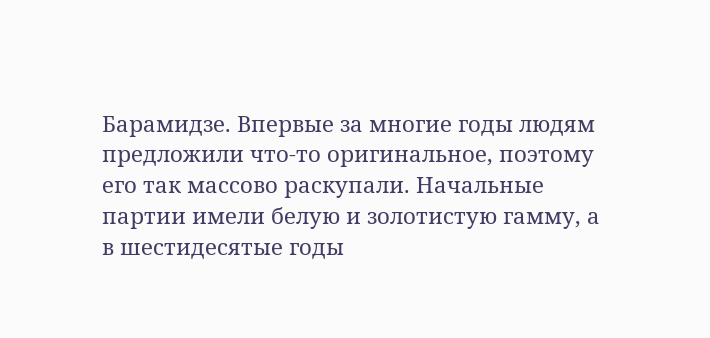Барамидзе. Впервые за многие годы людям предложили что-то оригинальное, поэтому его так массово раскупали. Начальные партии имели белую и золотистую гамму, а в шестидесятые годы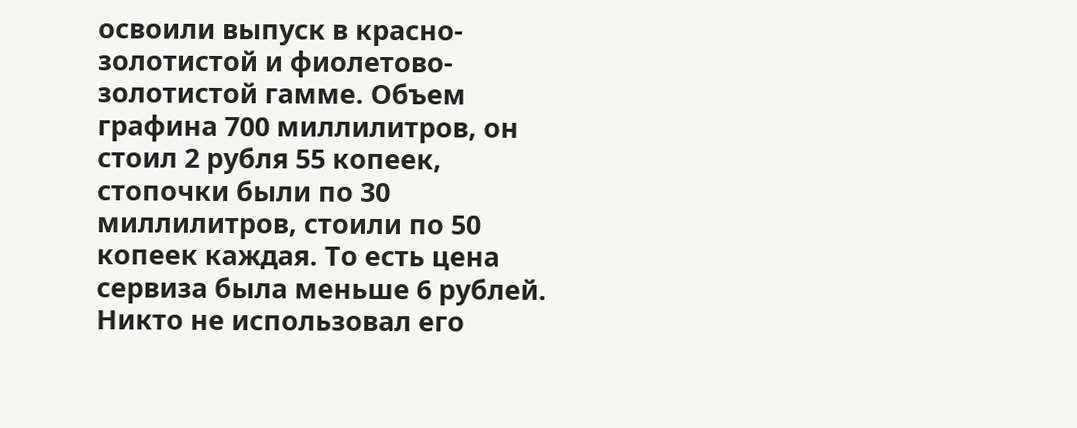освоили выпуск в красно-золотистой и фиолетово-золотистой гамме. Объем графина 700 миллилитров, он стоил 2 рубля 55 копеек, стопочки были по 30 миллилитров, стоили по 50 копеек каждая. То есть цена сервиза была меньше 6 рублей. Никто не использовал его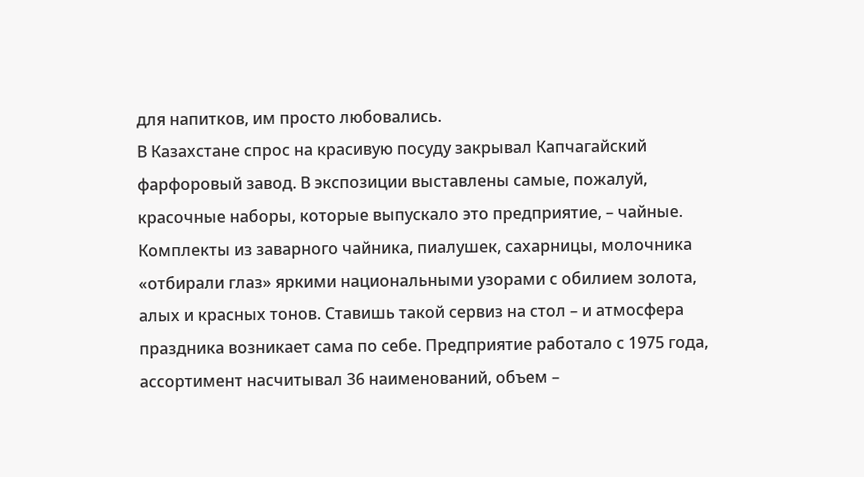для напитков, им просто любовались.
В Казахстане спрос на красивую посуду закрывал Капчагайский фарфоровый завод. В экспозиции выставлены самые, пожалуй, красочные наборы, которые выпускало это предприятие, – чайные. Комплекты из заварного чайника, пиалушек, сахарницы, молочника «отбирали глаз» яркими национальными узорами с обилием золота, алых и красных тонов. Ставишь такой сервиз на стол – и атмосфера праздника возникает сама по себе. Предприятие работало с 1975 года, ассортимент насчитывал 36 наименований, объем –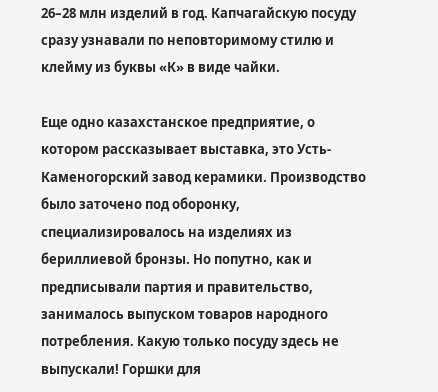26–28 млн изделий в год. Капчагайскую посуду сразу узнавали по неповторимому стилю и клейму из буквы «К» в виде чайки.

Еще одно казахстанское предприятие, о котором рассказывает выставка, это Усть-Каменогорский завод керамики. Производство было заточено под оборонку, специализировалось на изделиях из бериллиевой бронзы. Но попутно, как и предписывали партия и правительство, занималось выпуском товаров народного потребления. Какую только посуду здесь не выпускали! Горшки для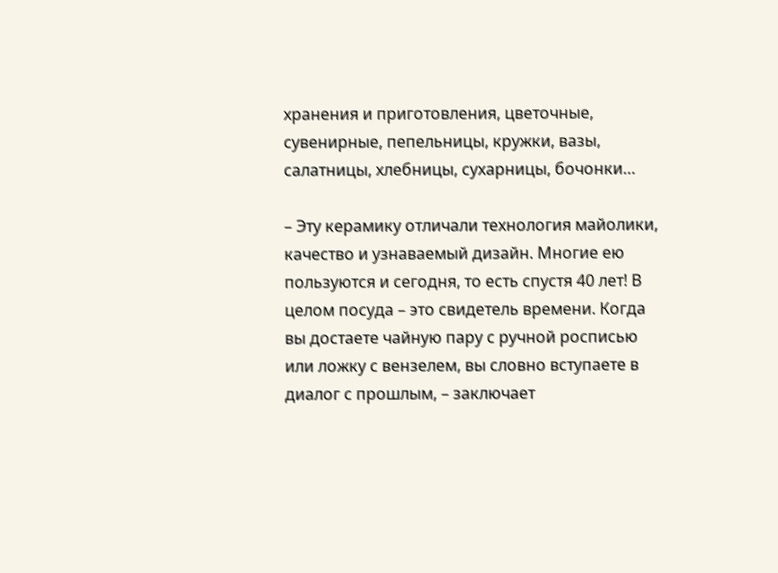хранения и приготовления, цветочные, сувенирные, пепельницы, кружки, вазы, салатницы, хлебницы, сухарницы, бочонки…

– Эту керамику отличали технология майолики, качество и узнаваемый дизайн. Многие ею пользуются и сегодня, то есть спустя 40 лет! В целом посуда – это свидетель времени. Когда вы достаете чайную пару с ручной росписью или ложку с вензелем, вы словно вступаете в диалог с прошлым, – заключает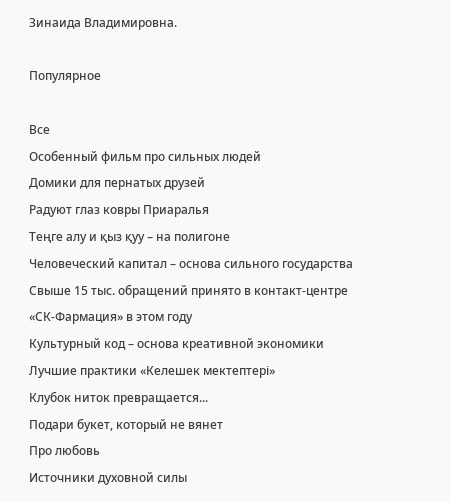Зинаида Владимировна.

Популярное

Все
Особенный фильм про сильных людей
Домики для пернатых друзей
Радуют глаз ковры Приаралья
Теңге алу и қыз қуу – на полигоне
Человеческий капитал – основа сильного государства
Свыше 15 тыс. обращений принято в контакт-центре «СК-Фармация» в этом году
Культурный код – основа креативной экономики
Лучшие практики «Келешек мектептері»
Клубок ниток превращается...
Подари букет, который не вянет
Про любовь
Источники духовной силы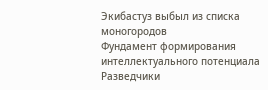Экибастуз выбыл из списка моногородов
Фундамент формирования интеллектуального потенциала
Разведчики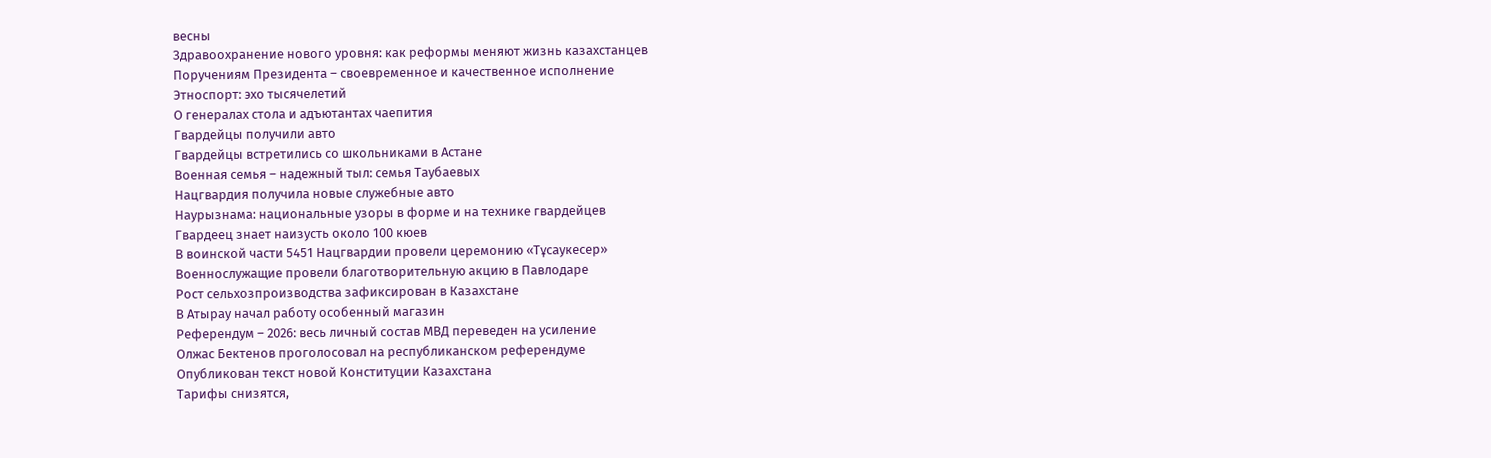весны
Здравоохранение нового уровня: как реформы меняют жизнь казахстанцев
Поручениям Президента – своевременное и качественное исполнение
Этноспорт: эхо тысячелетий
О генералах стола и адъютантах чаепития
Гвардейцы получили авто
Гвардейцы встретились со школьниками в Астане
Военная семья – надежный тыл: семья Таубаевых
Нацгвардия получила новые служебные авто
Наурызнама: национальные узоры в форме и на технике гвардейцев
Гвардеец знает наизусть около 100 кюев
В воинской части 5451 Нацгвардии провели церемонию «Тұсаукесер»
Военнослужащие провели благотворительную акцию в Павлодаре
Рост сельхозпроизводства зафиксирован в Казахстане
В Атырау начал работу особенный магазин
Референдум – 2026: весь личный состав МВД переведен на усиление
Олжас Бектенов проголосовал на республиканском референдуме
Опубликован текст новой Конституции Казахстана
Тарифы снизятся,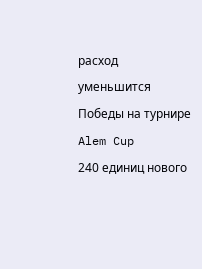расход уменьшится
Победы на турнире Alem Cup
240 единиц нового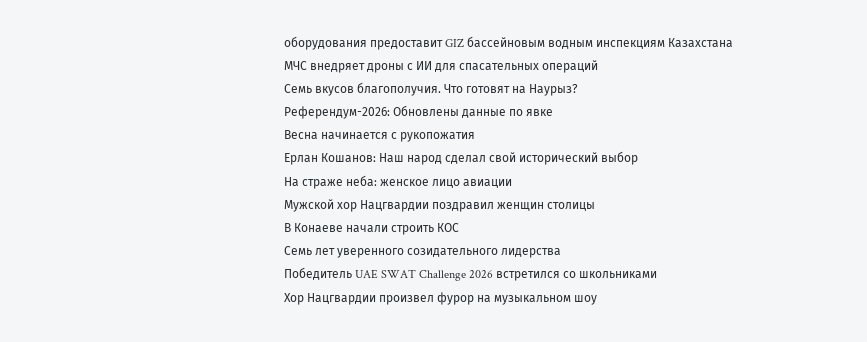оборудования предоставит GIZ бассейновым водным инспекциям Казахстана
МЧС внедряет дроны с ИИ для спасательных операций
Семь вкусов благополучия. Что готовят на Наурыз?
Референдум-2026: Обновлены данные по явке
Весна начинается с рукопожатия
Ерлан Кошанов: Наш народ сделал свой исторический выбор
На страже неба: женское лицо авиации
Мужской хор Нацгвардии поздравил женщин столицы
В Конаеве начали строить КОС
Семь лет уверенного созидательного лидерства
Победитель UAE SWAT Challenge 2026 встретился со школьниками
Хор Нацгвардии произвел фурор на музыкальном шоу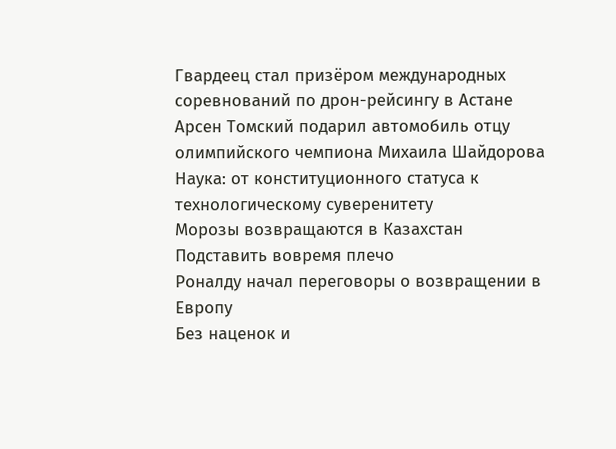Гвардеец стал призёром международных соревнований по дрон-рейсингу в Астане
Арсен Томский подарил автомобиль отцу олимпийского чемпиона Михаила Шайдорова
Наука: от конституционного статуса к технологическому суверенитету
Морозы возвращаются в Казахстан
Подставить вовремя плечо
Роналду начал переговоры о возвращении в Европу
Без наценок и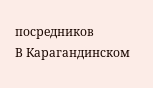посредников
В Карагандинском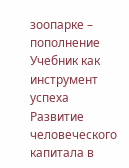зоопарке – пополнение
Учебник как инструмент успеха
Развитие человеческого капитала в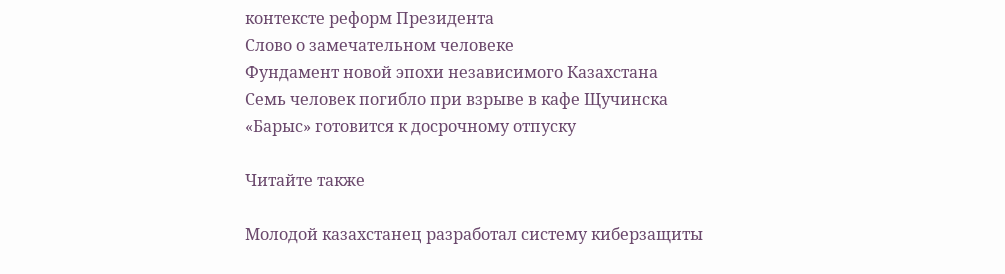контексте реформ Президента
Слово о замечательном человеке
Фундамент новой эпохи независимого Казахстана
Семь человек погибло при взрыве в кафе Щучинска
«Барыс» готовится к досрочному отпуску

Читайте также

Молодой казахстанец разработал систему киберзащиты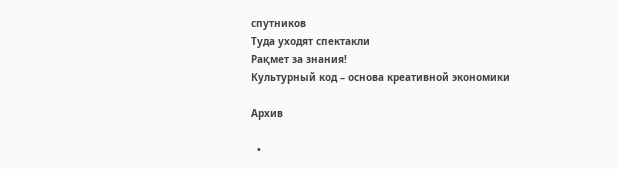спутников
Туда уходят спектакли
Рақмет за знания!
Культурный код – основа креативной экономики

Архив

  •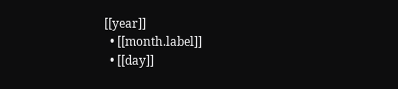[[year]]
  • [[month.label]]
  • [[day]]